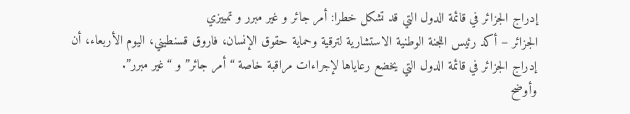إدراج الجزائر في قائمة الدول التي قد تشكل خطرا: أمر جائر و غير مبرر و تمييزي
الجزائر – أكد رئيس اللجنة الوطنية الاستشارية لترقية وحماية حقوق الإنسان، فاروق قسنطيني، اليوم الأربعاء، أن إدراج الجزائر في قائمة الدول التي يخضع رعاياها لإجراءات مراقبة خاصة “أمر جائر” و “غير مبرر”.
وأوضح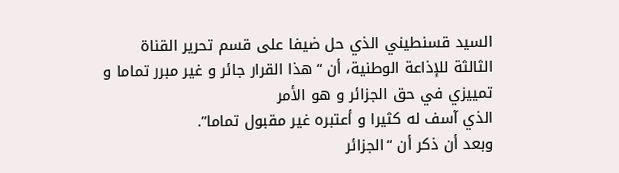السيد قسنطيني الذي حل ضيفا على قسم تحرير القناة الثالثة للإذاعة الوطنية، أن “هذا القرار جائر و غير مبرر تماما و تمييزي في حق الجزائر و هو الأمر
الذي آسف له كثيرا و أعتبره غير مقبول تماما”.
وبعد أن ذكر أن “الجزائر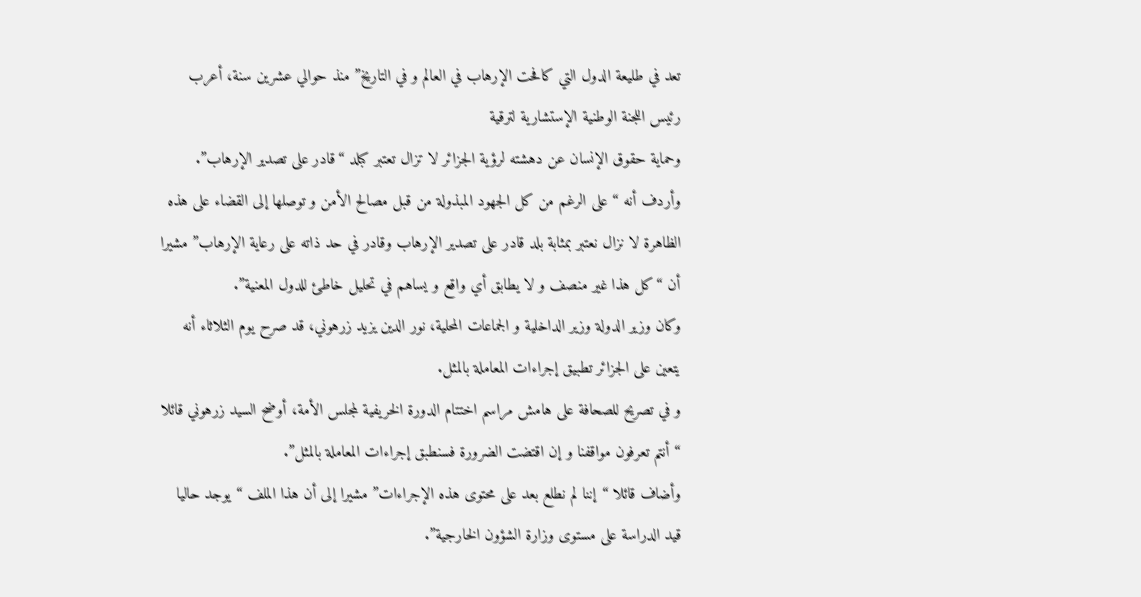تعد في طليعة الدول التي كافحت الإرهاب في العالم و في التاريخ” منذ حوالي عشرين سنة، أعرب رئيس اللجنة الوطنية الإستشارية لترقية
وحماية حقوق الإنسان عن دهشته لرؤية الجزائر لا تزال تعتبر كبلد “قادر على تصدير الإرهاب”.
وأردف أنه “على الرغم من كل الجهود المبذولة من قبل مصالح الأمن و توصلها إلى القضاء على هذه الظاهرة لا نزال نعتبر بمثابة بلد قادر على تصدير الإرهاب وقادر في حد ذاته على رعاية الإرهاب” مشيرا أن “كل هذا غير منصف و لا يطابق أي واقع و يساهم في تحليل خاطئ للدول المعنية”.
وكان وزير الدولة وزير الداخلية و الجماعات المحلية، نور الدين يزيد زرهوني، قد صرح يوم الثلاثاء أنه يتعين على الجزائر تطبيق إجراءات المعاملة بالمثل.
و في تصريح للصحافة على هامش مراسم اختتام الدورة الخريفية لمجلس الأمة، أوضح السيد زرهوني قائلا “أنتم تعرفون مواقفنا و إن اقتضت الضرورة فسنطبق إجراءات المعاملة بالمثل”.
وأضاف قائلا “إننا لم نطلع بعد على محتوى هذه الإجراءات” مشيرا إلى أن هذا الملف “يوجد حاليا قيد الدراسة على مستوى وزارة الشؤون الخارجية”.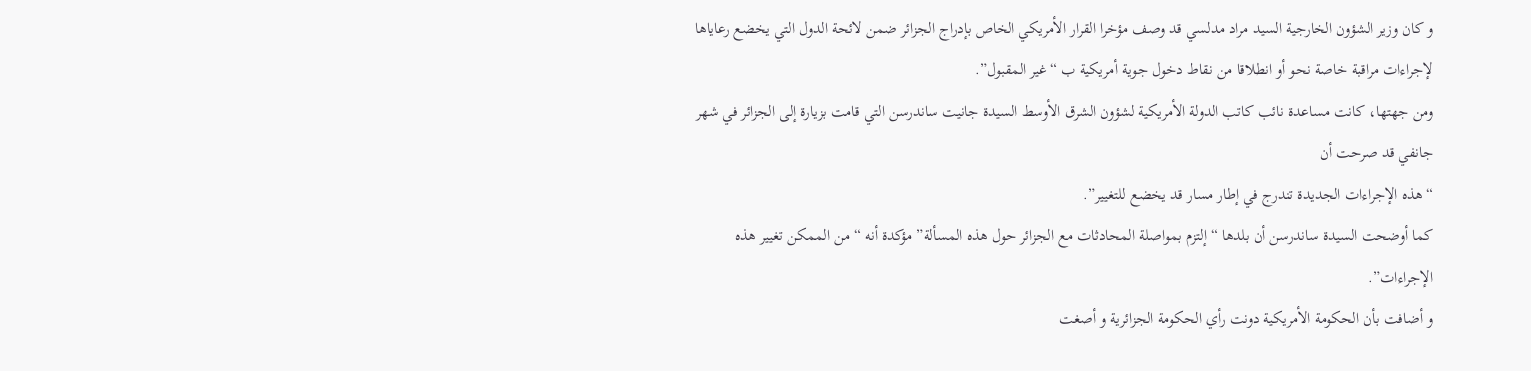و كان وزير الشؤون الخارجية السيد مراد مدلسي قد وصف مؤخرا القرار الأمريكي الخاص بإدراج الجزائر ضمن لائحة الدول التي يخضع رعاياها لإجراءات مراقبة خاصة نحو أو انطلاقا من نقاط دخول جوية أمريكية ب “غير المقبول”.
ومن جهتها، كانت مساعدة نائب كاتب الدولة الأمريكية لشؤون الشرق الأوسط السيدة جانيت ساندرسن التي قامت بزيارة إلى الجزائر في شهر جانفي قد صرحت أن
“هذه الإجراءات الجديدة تندرج في إطار مسار قد يخضع للتغيير”.
كما أوضحت السيدة ساندرسن أن بلدها “إلتزم بمواصلة المحادثات مع الجزائر حول هذه المسألة” مؤكدة أنه “من الممكن تغيير هذه الإجراءات”.
و أضافت بأن الحكومة الأمريكية دونت رأي الحكومة الجزائرية و أصغت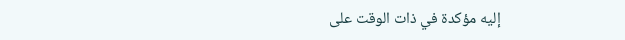إليه مؤكدة في ذات الوقت على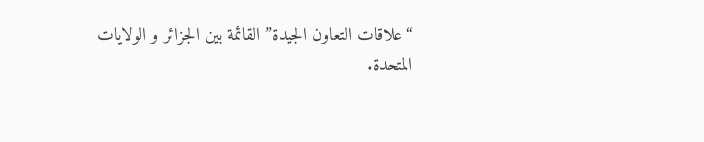“علاقات التعاون الجيدة” القائمة بين الجزائر و الولايات
المتحدة.